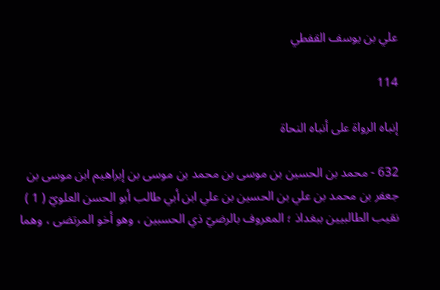علي بن يوسف القفطي

114

إنباه الرواة على أنباه النحاة

632 - محمد بن الحسين بن موسى بن محمد بن موسى بن إبراهيم ابن موسى بن جعفر بن محمد بن علي بن الحسين بن علي ابن أبي طالب أبو الحسن العلويّ ( 1 ) نقيب الطالبيين ببغداذ ؛ المعروف بالرضيّ ذي الحسبين ، وهو أخو المرتضى ، وهما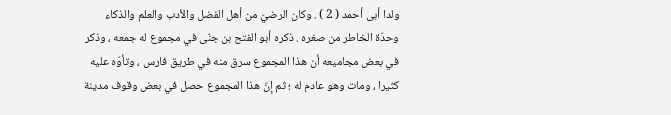ولدا أبى أحمد ( 2 ) . وكان الرضيّ من أهل الفضل والأدب والعلم والذكاء وحدّة الخاطر من صغره . ذكره أبو الفتح بن جنّى في مجموع له جمعه ، وذكر في بعض مجاميعه أن هذا المجموع سرق منه في طريق فارس ، وتأوّه عليه كثيرا ، ومات وهو عادم له ؛ ثم إنّ هذا المجموع حصل في بعض وقوف مدينة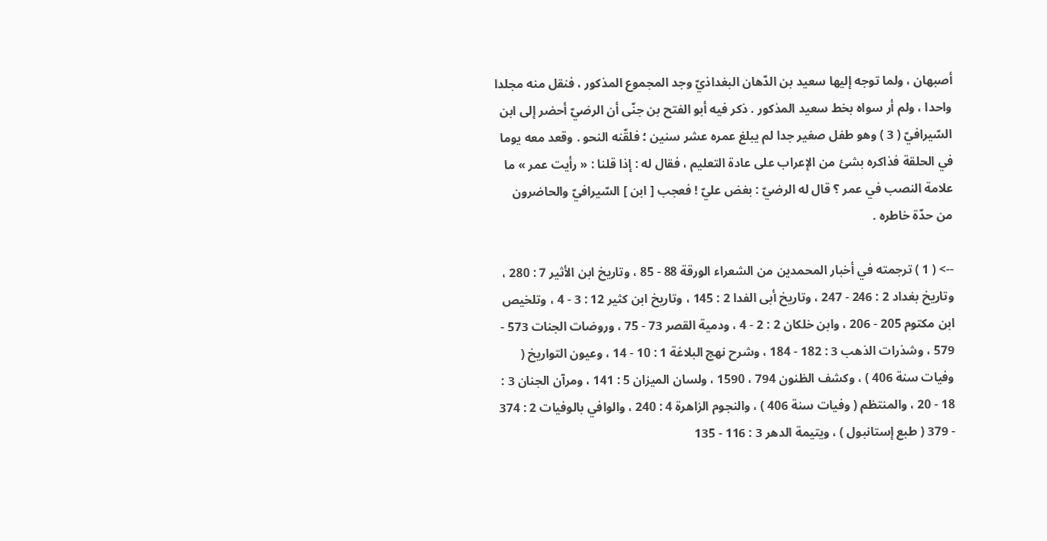أصبهان ، ولما توجه إليها سعيد بن الدّهان البغداذيّ وجد المجموع المذكور ، فنقل منه مجلدا واحدا ، ولم أر سواه بخط سعيد المذكور . ذكر فيه أبو الفتح بن جنّى أن الرضيّ أحضر إلى ابن السّيرافيّ ( 3 ) وهو طفل صغير جدا لم يبلغ عمره عشر سنين ؛ فلقّنه النحو . وقعد معه يوما في الحلقة فذاكره بشئ من الإعراب على عادة التعليم ، فقال له : إذا قلنا : « رأيت عمر » ما علامة النصب في عمر ؟ قال له الرضيّ : بغض عليّ ! فعجب [ ابن ] السّيرافيّ والحاضرون من حدّة خاطره .

--> ( 1 ) ترجمته في أخبار المحمدين من الشعراء الورقة 88 - 85 ، وتاريخ ابن الأثير 7 : 280 ، وتاريخ بغداد 2 : 246 - 247 ، وتاريخ أبى الفدا 2 : 145 ، وتاريخ ابن كثير 12 : 3 - 4 ، وتلخيص ابن مكتوم 205 - 206 ، وابن خلكان 2 : 2 - 4 ، ودمية القصر 73 - 75 ، وروضات الجنات 573 - 579 ، وشذرات الذهب 3 : 182 - 184 ، وشرح نهج البلاغة 1 : 10 - 14 ، وعيون التواريخ ( وفيات سنة 406 ) ، وكشف الظنون 794 ، 1590 ، ولسان الميزان 5 : 141 ، ومرآن الجنان 3 : 18 - 20 ، والمنتظم ( وفيات سنة 406 ) ، والنجوم الزاهرة 4 : 240 ، والوافي بالوفيات 2 : 374 - 379 ( طبع إستانبول ) ، ويتيمة الدهر 3 : 116 - 135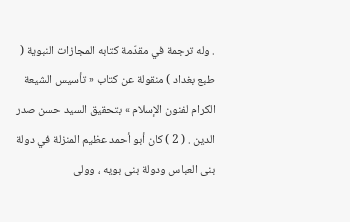. وله ترجمة في مقدّمة كتابه المجازات النبوية ( طبع بغداد ) منقولة عن كتاب « تأسيس الشيعة الكرام لفنون الإسلام » بتحقيق السيد حسن صدر الدين . ( 2 ) كان أبو أحمد عظيم المنزلة في دولة بنى العباس ودولة بنى بويه ، وولى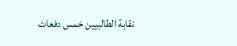نقابة الطالبيين خمس دفعات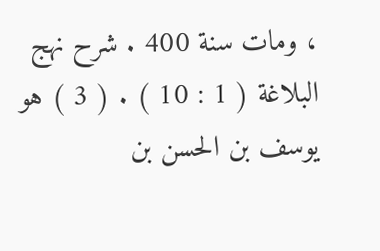، ومات سنة 400 . شرح نهج البلاغة ( 1 : 10 ) . ( 3 ) هو يوسف بن الحسن بن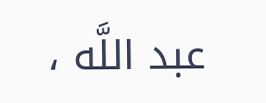عبد اللَّه ،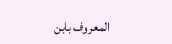المعروف بابن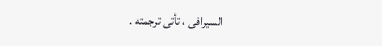السيرافى ، تأتى ترجمته .